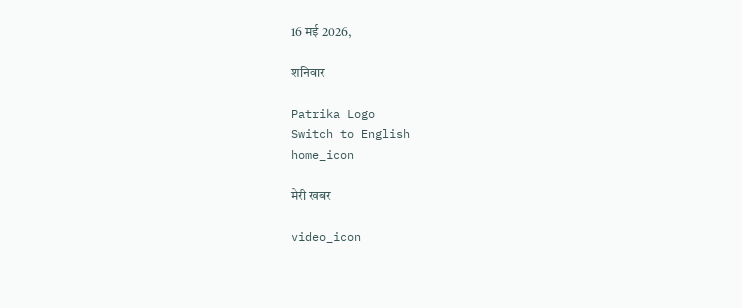16 मई 2026,

शनिवार

Patrika Logo
Switch to English
home_icon

मेरी खबर

video_icon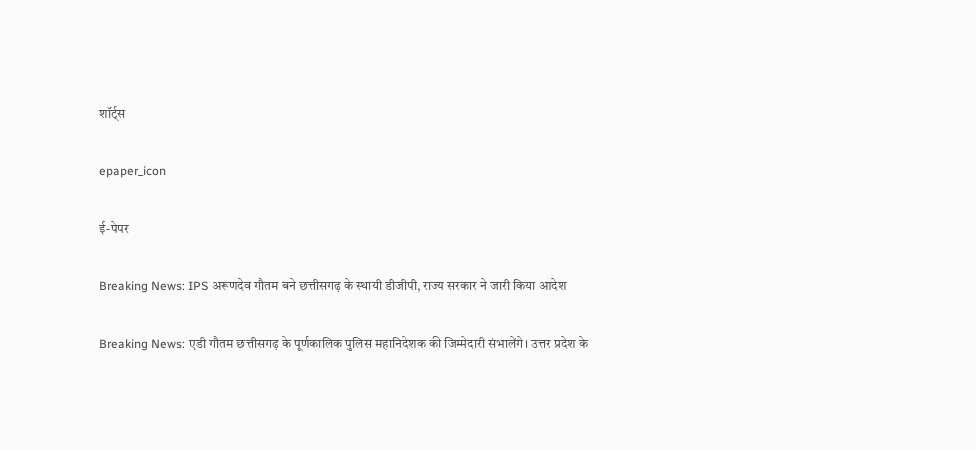शॉर्ट्स

epaper_icon

ई-पेपर

Breaking News: IPS अरूणदेव गौतम बने छत्तीसगढ़ के स्थायी डीजीपी, राज्य सरकार ने जारी किया आदेश

Breaking News: एडी गौतम छत्तीसगढ़ के पूर्णकालिक पुलिस महानिदेशक की जिम्मेदारी संभालेंगे। उत्तर प्रदेश के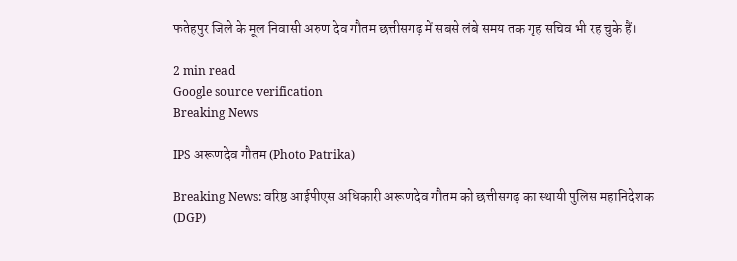फतेहपुर जिले के मूल निवासी अरुण देव गौतम छत्तीसगढ़ में सबसे लंबे समय तक गृह सचिव भी रह चुके हैं।

2 min read
Google source verification
Breaking News

IPS अरूणदेव गौतम (Photo Patrika)

Breaking News: वरिष्ठ आईपीएस अधिकारी अरूणदेव गौतम को छत्तीसगढ़ का स्थायी पुलिस महानिदेशक (DGP)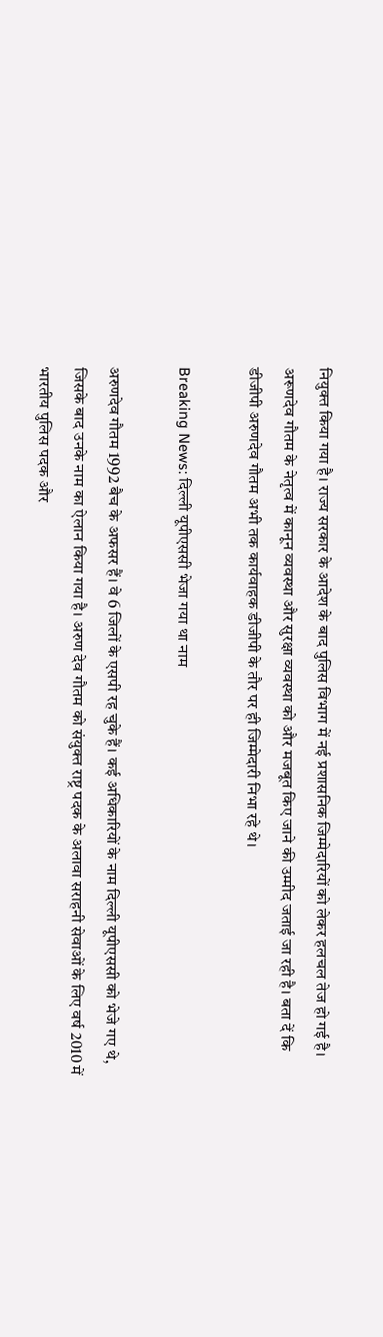नियुक्त किया गया है। राज्य सरकार के आदेश के बाद पुलिस विभाग में नई प्रशासनिक जिम्मेदारियों को लेकर हलचल तेज हो गई है। अरूणदेव गौतम के नेतृत्व में कानून व्यवस्था और सुरक्षा व्यवस्था को और मजबूत किए जाने की उम्मीद जताई जा रही है। बता दें कि डीजीपी अरुणदेव गौतम अभी तक कार्यवाहक डीजीपी के तौर पर ही जिम्मेदारी निभा रहे थे।

Breaking News: दिल्ली यूपीएससी भेजा गया था नाम

अरुणदेव गौतम 1992 बैच के अफसर हैं। वे 6 जिलों के एसपी रह चुके हैं। कई अधिकारियों के नाम दिल्ली यूपीएससी को भेजे गए थे, जिसके बाद उनके नाम का ऐलान किया गया है। अरुण देव गौतम को संयुक्त राष्ट्र पदक के अलावा सराहनी सेवाओं के लिए वर्ष 2010 में भारतीय पुलिस पदक और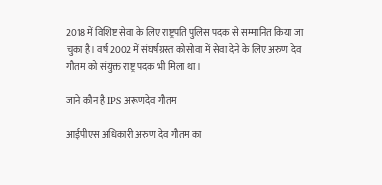2018 में विशिष्ट सेवा के लिए राष्ट्रपति पुलिस पदक से सम्मानित किया जा चुका है। वर्ष 2002 में संघर्षग्रस्त कोसोवा में सेवा देने के लिए अरुण देव गौतम को संयुक्त राष्ट्र पदक भी मिला था।

जाने कौन है IPS अरूणदेव गौतम

आईपीएस अधिकारी अरुण देव गौतम का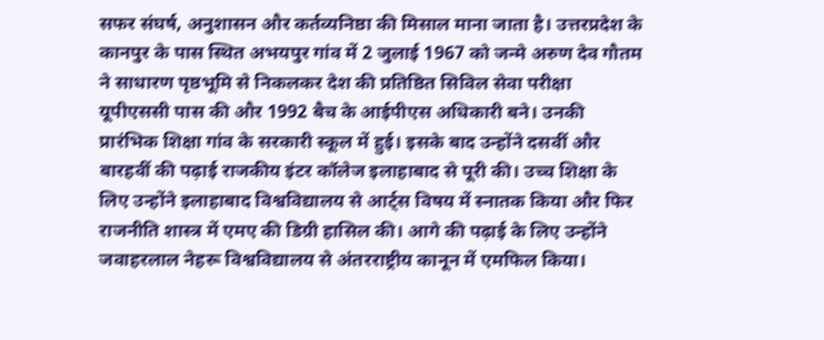सफर संघर्ष, अनुशासन और कर्तव्यनिष्ठा की मिसाल माना जाता है। उत्तरप्रदेश के कानपुर के पास स्थित अभयपुर गांव में 2 जुलाई 1967 को जन्मे अरुण देव गौतम ने साधारण पृष्ठभूमि से निकलकर देश की प्रतिष्ठित सिविल सेवा परीक्षा यूपीएससी पास की और 1992 बैच के आईपीएस अधिकारी बने। उनकी प्रारंभिक शिक्षा गांव के सरकारी स्कूल में हुई। इसके बाद उन्होंने दसवीं और बारहवीं की पढ़ाई राजकीय इंटर कॉलेज इलाहाबाद से पूरी की। उच्च शिक्षा के लिए उन्होंने इलाहाबाद विश्वविद्यालय से आर्ट्स विषय में स्नातक किया और फिर राजनीति शास्त्र में एमए की डिग्री हासिल की। आगे की पढ़ाई के लिए उन्होंने जवाहरलाल नेहरू विश्वविद्यालय से अंतरराष्ट्रीय कानून में एमफिल किया।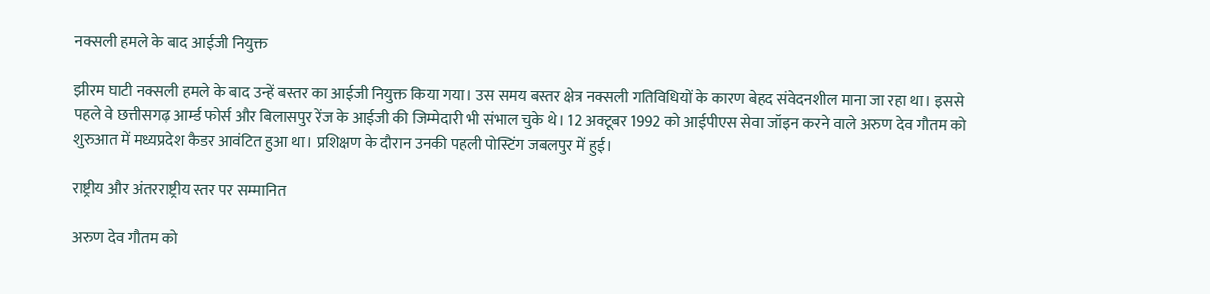नक्सली हमले के बाद आईजी नियुक्त

झीरम घाटी नक्सली हमले के बाद उन्हें बस्तर का आईजी नियुक्त किया गया। उस समय बस्तर क्षेत्र नक्सली गतिविधियों के कारण बेहद संवेदनशील माना जा रहा था। इससे पहले वे छत्तीसगढ़ आर्म्ड फोर्स और बिलासपुर रेंज के आईजी की जिम्मेदारी भी संभाल चुके थे। 12 अक्टूबर 1992 को आईपीएस सेवा जॉइन करने वाले अरुण देव गौतम को शुरुआत में मध्यप्रदेश कैडर आवंटित हुआ था। प्रशिक्षण के दौरान उनकी पहली पोस्टिंग जबलपुर में हुई।

राष्ट्रीय और अंतरराष्ट्रीय स्तर पर सम्मानित

अरुण देव गौतम को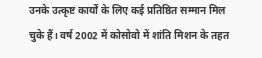उनके उत्कृष्ट कार्यों के लिए कई प्रतिष्ठित सम्मान मिल चुके हैं। वर्ष 2002 में कोसोवो में शांति मिशन के तहत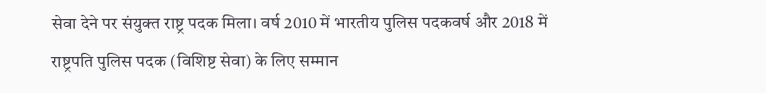सेवा देने पर संयुक्त राष्ट्र पदक मिला। वर्ष 2010 में भारतीय पुलिस पदकवर्ष और 2018 में राष्ट्रपति पुलिस पदक (विशिष्ट सेवा) के लिए सम्मान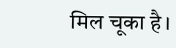मिल चूका है।